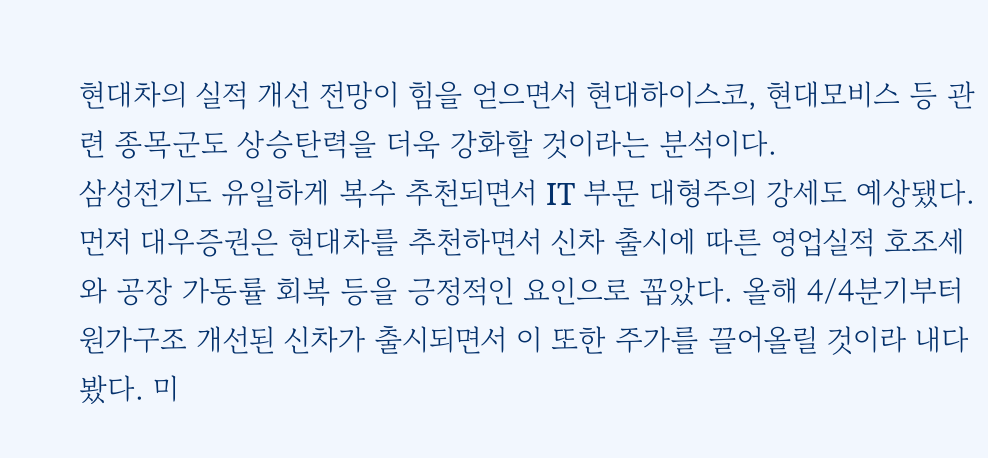현대차의 실적 개선 전망이 힘을 얻으면서 현대하이스코, 현대모비스 등 관련 종목군도 상승탄력을 더욱 강화할 것이라는 분석이다.
삼성전기도 유일하게 복수 추천되면서 IT 부문 대형주의 강세도 예상됐다.
먼저 대우증권은 현대차를 추천하면서 신차 출시에 따른 영업실적 호조세와 공장 가동률 회복 등을 긍정적인 요인으로 꼽았다. 올해 4/4분기부터 원가구조 개선된 신차가 출시되면서 이 또한 주가를 끌어올릴 것이라 내다봤다. 미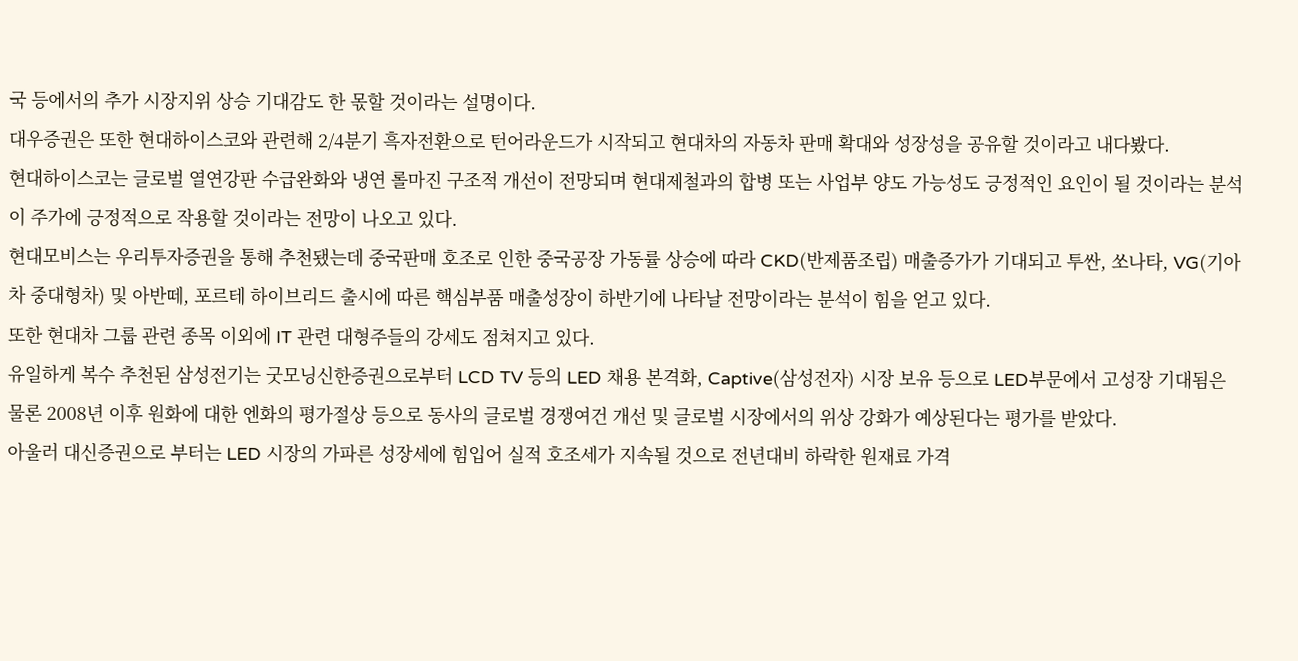국 등에서의 추가 시장지위 상승 기대감도 한 몫할 것이라는 설명이다.
대우증권은 또한 현대하이스코와 관련해 2/4분기 흑자전환으로 턴어라운드가 시작되고 현대차의 자동차 판매 확대와 성장성을 공유할 것이라고 내다봤다.
현대하이스코는 글로벌 열연강판 수급완화와 냉연 롤마진 구조적 개선이 전망되며 현대제철과의 합병 또는 사업부 양도 가능성도 긍정적인 요인이 될 것이라는 분석이 주가에 긍정적으로 작용할 것이라는 전망이 나오고 있다.
현대모비스는 우리투자증권을 통해 추천됐는데 중국판매 호조로 인한 중국공장 가동률 상승에 따라 CKD(반제품조립) 매출증가가 기대되고 투싼, 쏘나타, VG(기아차 중대형차) 및 아반떼, 포르테 하이브리드 출시에 따른 핵심부품 매출성장이 하반기에 나타날 전망이라는 분석이 힘을 얻고 있다.
또한 현대차 그룹 관련 종목 이외에 IT 관련 대형주들의 강세도 점쳐지고 있다.
유일하게 복수 추천된 삼성전기는 굿모닝신한증권으로부터 LCD TV 등의 LED 채용 본격화, Captive(삼성전자) 시장 보유 등으로 LED부문에서 고성장 기대됨은 물론 2008년 이후 원화에 대한 엔화의 평가절상 등으로 동사의 글로벌 경쟁여건 개선 및 글로벌 시장에서의 위상 강화가 예상된다는 평가를 받았다.
아울러 대신증권으로 부터는 LED 시장의 가파른 성장세에 힘입어 실적 호조세가 지속될 것으로 전년대비 하락한 원재료 가격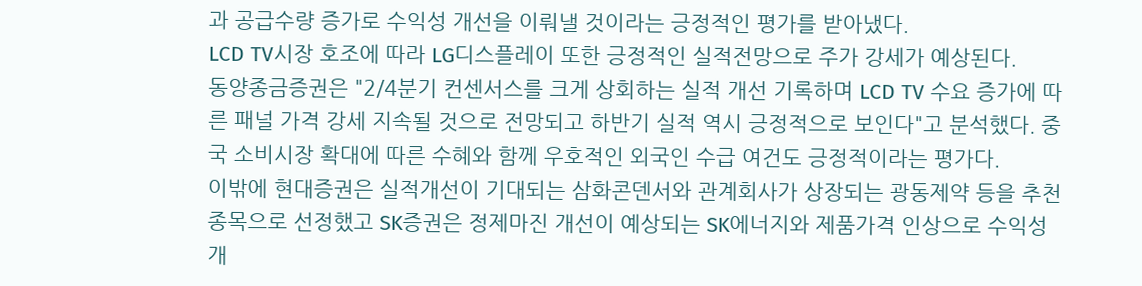과 공급수량 증가로 수익성 개선을 이뤄낼 것이라는 긍정적인 평가를 받아냈다.
LCD TV시장 호조에 따라 LG디스플레이 또한 긍정적인 실적전망으로 주가 강세가 예상된다.
동양종금증권은 "2/4분기 컨센서스를 크게 상회하는 실적 개선 기록하며 LCD TV 수요 증가에 따른 패널 가격 강세 지속될 것으로 전망되고 하반기 실적 역시 긍정적으로 보인다"고 분석했다. 중국 소비시장 확대에 따른 수혜와 함께 우호적인 외국인 수급 여건도 긍정적이라는 평가다.
이밖에 현대증권은 실적개선이 기대되는 삼화콘덴서와 관계회사가 상장되는 광동제약 등을 추천종목으로 선정했고 SK증권은 정제마진 개선이 예상되는 SK에너지와 제품가격 인상으로 수익성 개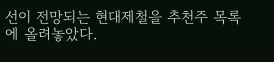선이 전망되는 현대제철을 추천주 목록에 올려놓았다.